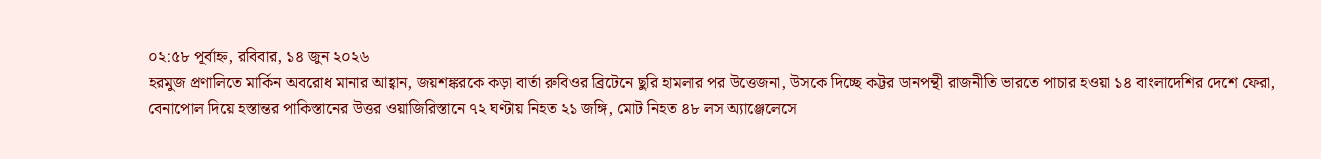০২:৫৮ পূর্বাহ্ন, রবিবার, ১৪ জুন ২০২৬
হরমুজ প্রণালিতে মার্কিন অবরোধ মানার আহ্বান, জয়শঙ্করকে কড়া বার্তা রুবিওর ব্রিটেনে ছুরি হামলার পর উত্তেজনা, উসকে দিচ্ছে কট্টর ডানপন্থী রাজনীতি ভারতে পাচার হওয়া ১৪ বাংলাদেশির দেশে ফেরা, বেনাপোল দিয়ে হস্তান্তর পাকিস্তানের উত্তর ওয়াজিরিস্তানে ৭২ ঘণ্টায় নিহত ২১ জঙ্গি, মোট নিহত ৪৮ লস অ্যাঞ্জেলেসে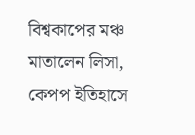বিশ্বকাপের মঞ্চ মাতালেন লিসা, কেপপ ইতিহাসে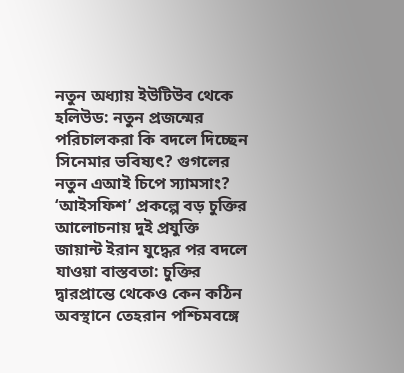নতুন অধ্যায় ইউটিউব থেকে হলিউড: নতুন প্রজন্মের পরিচালকরা কি বদলে দিচ্ছেন সিনেমার ভবিষ্যৎ? গুগলের নতুন এআই চিপে স্যামসাং? ‘আইসফিশ’ প্রকল্পে বড় চুক্তির আলোচনায় দুই প্রযুক্তি জায়ান্ট ইরান যুদ্ধের পর বদলে যাওয়া বাস্তবতা: চুক্তির দ্বারপ্রান্তে থেকেও কেন কঠিন অবস্থানে তেহরান পশ্চিমবঙ্গে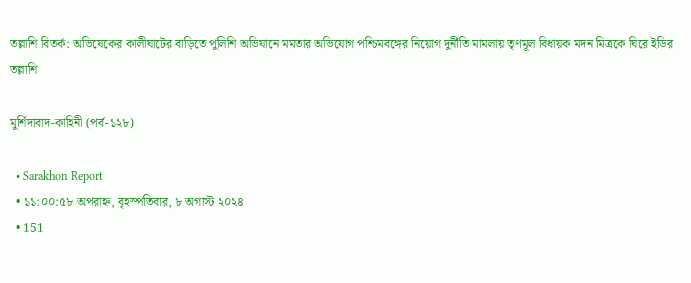তল্লাশি বিতর্ক: অভিষেকের কালীঘাটের বাড়িতে পুলিশি অভিযানে মমতার অভিযোগ পশ্চিমবঙ্গের নিয়োগ দুর্নীতি মামলায় তৃণমূল বিধায়ক মদন মিত্রকে ঘিরে ইডির তল্লাশি

মুর্শিদাবাদ-কাহিনী (পর্ব-১২৮)

  • Sarakhon Report
  • ১১:০০:৫৮ অপরাহ্ন, বৃহস্পতিবার, ৮ অগাস্ট ২০২৪
  • 151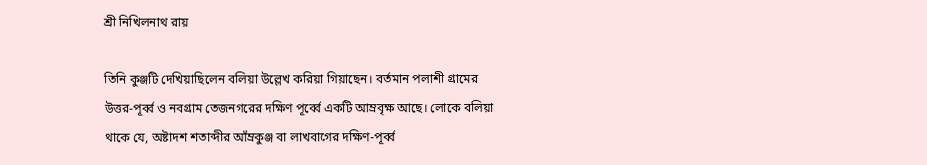শ্রী নিখিলনাথ রায়

তিনি কুঞ্জটি দেখিয়াছিলেন বলিয়া উল্লেখ করিয়া গিয়াছেন। বর্তমান পলাশী গ্রামের উত্তর-পূর্ব্ব ও নবগ্রাম তেজনগরের দক্ষিণ পূর্ব্বে একটি আম্রবৃক্ষ আছে। লোকে বলিয়া থাকে যে, অষ্টাদশ শতাব্দীর আঁম্রকুঞ্জ বা লাখবাগের দক্ষিণ-পূর্ব্ব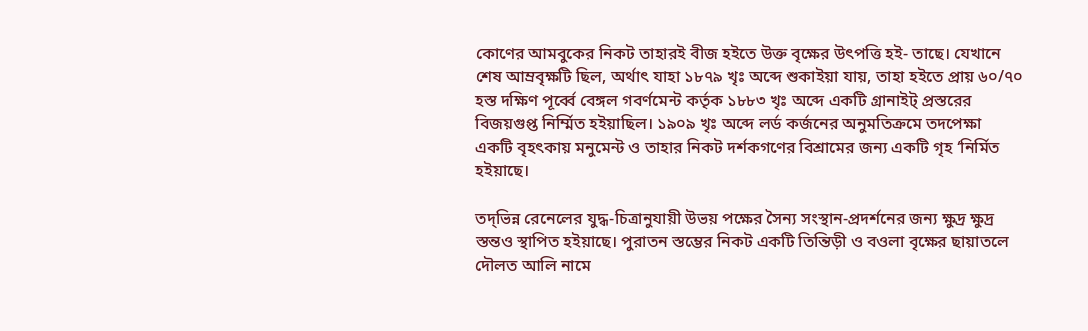কোণের আমবুকের নিকট তাহারই বীজ হইতে উক্ত বৃক্ষের উৎপত্তি হই- তাছে। যেখানে শেষ আম্রবৃক্ষটি ছিল, অর্থাৎ যাহা ১৮৭৯ খৃঃ অব্দে শুকাইয়া যায়, তাহা হইতে প্রায় ৬০/৭০ হস্ত দক্ষিণ পূর্ব্বে বেঙ্গল গবর্ণমেন্ট কর্তৃক ১৮৮৩ খৃঃ অব্দে একটি গ্রানাইট্ প্রস্তরের বিজয়গুপ্ত নিৰ্ম্মিত হইয়াছিল। ১৯০৯ খৃঃ অব্দে লর্ড কর্জনের অনুমতিক্রমে তদপেক্ষা একটি বৃহৎকায় মনুমেন্ট ও তাহার নিকট দর্শকগণের বিশ্রামের জন্য একটি গৃহ ‘নির্মিত হইয়াছে।

তদ্‌ভিন্ন রেনেলের যুদ্ধ-চিত্রানুযায়ী উভয় পক্ষের সৈন্য সংস্থান-প্রদর্শনের জন্য ক্ষুদ্র ক্ষুদ্র স্তন্তও স্থাপিত হইয়াছে। পুরাতন স্তম্ভের নিকট একটি তিন্তিড়ী ও বওলা বৃক্ষের ছায়াতলে দৌলত আলি নামে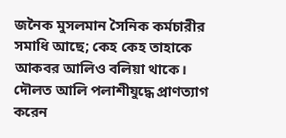জনৈক মুসলমান সৈনিক কর্মচারীর সমাধি আছে; কেহ কেহ তাহাকে আকবর আলিও বলিয়া থাকে। দৌলত আলি পলাশীযুদ্ধে প্রাণত্যাগ করেন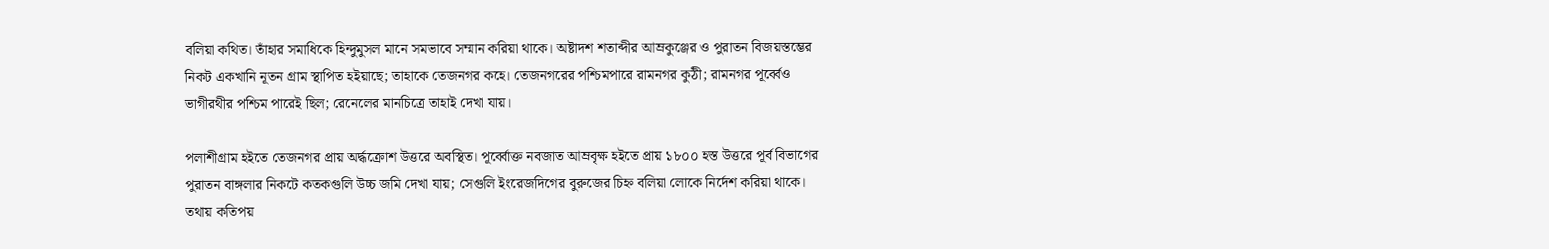বলিয়া কথিত। তাঁহার সমাধিকে হিন্দুমুসল মানে সমভাবে সম্মান করিয়া থাকে। অষ্টাদশ শতাব্দীর আম্রকুঞ্জের ও পুরাতন বিজয়স্তম্ভের নিকট একখানি নূতন গ্রাম স্থাপিত হইয়াছে; তাহাকে তেজনগর কহে। তেজনগরের পশ্চিমপারে রামনগর কুঠী; রামনগর পূর্ব্বেও ভাগীরথীর পশ্চিম পারেই ছিল; রেনেলের মানচিত্রে তাহাই দেখা যায়।

পলাশীগ্রাম হইতে তেজনগর প্রায় অর্দ্ধক্রোশ উত্তরে অবস্থিত। পূর্ব্বোক্ত নবজাত আম্রবৃক্ষ হইতে প্রায় ১৮০০ হস্ত উত্তরে পূর্ব বিভাগের পুরাতন বাঙ্গলার নিকটে কতকগুলি উচ্চ জমি দেখা যায়; সেগুলি ইংরেজদিগের বুরুজের চিহ্ন বলিয়া লোকে নির্দেশ করিয়া থাকে। তথায় কতিপয়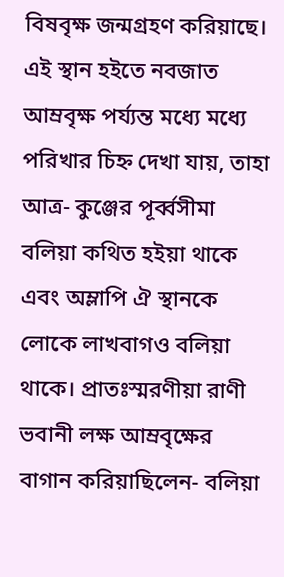বিষবৃক্ষ জন্মগ্রহণ করিয়াছে। এই স্থান হইতে নবজাত আম্রবৃক্ষ পৰ্য্যন্ত মধ্যে মধ্যে পরিখার চিহ্ন দেখা যায়, তাহা আত্র- কুঞ্জের পূর্ব্বসীমা বলিয়া কথিত হইয়া থাকে এবং অম্লাপি ঐ স্থানকে লোকে লাখবাগও বলিয়া থাকে। প্রাতঃস্মরণীয়া রাণী ভবানী লক্ষ আম্রবৃক্ষের বাগান করিয়াছিলেন- বলিয়া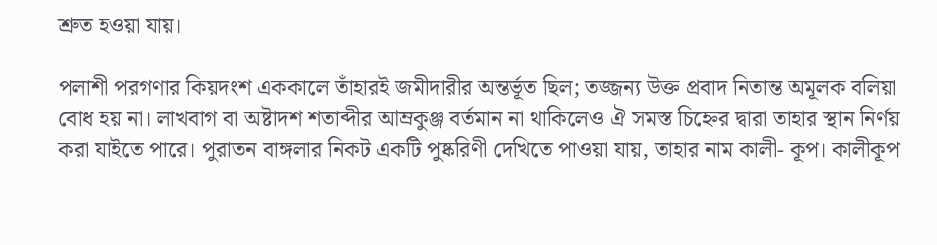শ্রুত হওয়া যায়।

পলাশী পরগণার কিয়দংশ এককালে তাঁহারই জমীদারীর অন্তর্ভূত ছিল; তজ্জন্য উক্ত প্রবাদ নিতান্ত অমূলক বলিয়া বোধ হয় না। লাখবাগ বা অষ্টাদশ শতাব্দীর আম্রকুঞ্জ বর্তমান না থাকিলেও ঐ সমস্ত চিহ্নের দ্বারা তাহার স্থান নির্ণয় করা যাইতে পারে। পুরাতন বাঙ্গলার নিকট একটি পুষ্করিণী দেখিতে পাওয়া যায়, তাহার নাম কালী- কূপ। কালীকূপ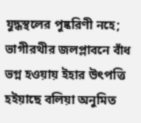যুদ্ধস্থলের পুষ্করিণী নহে; ভাগীরথীর জলপ্লাবনে বাঁধ ভগ্ন হওয়ায় ইহার উৎপত্তি হইয়াছে বলিয়া অনুমিত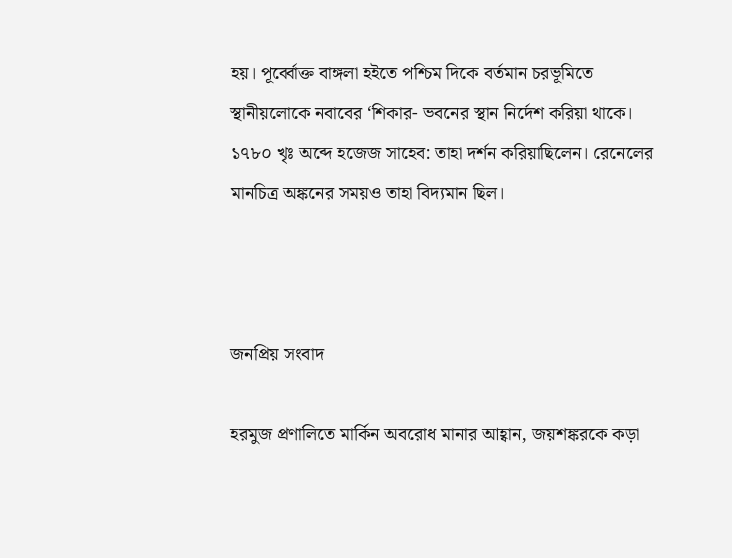হয়। পূর্ব্বোক্ত বাঙ্গলা হইতে পশ্চিম দিকে বর্তমান চরভূমিতে স্থানীয়লোকে নবাবের ‘শিকার- ভবনের স্থান নির্দেশ করিয়া থাকে। ১৭৮০ খৃঃ অব্দে হজেজ সাহেব: তাহা দর্শন করিয়াছিলেন। রেনেলের মানচিত্র অঙ্কনের সময়ও তাহা বিদ্যমান ছিল।



জনপ্রিয় সংবাদ

হরমুজ প্রণালিতে মার্কিন অবরোধ মানার আহ্বান, জয়শঙ্করকে কড়া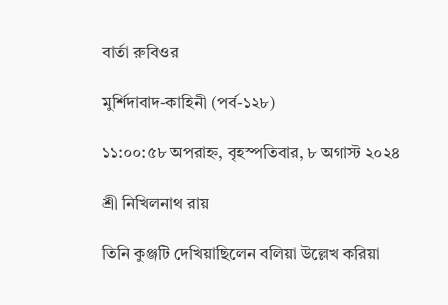বার্তা রুবিওর

মুর্শিদাবাদ-কাহিনী (পর্ব-১২৮)

১১:০০:৫৮ অপরাহ্ন, বৃহস্পতিবার, ৮ অগাস্ট ২০২৪

শ্রী নিখিলনাথ রায়

তিনি কুঞ্জটি দেখিয়াছিলেন বলিয়া উল্লেখ করিয়া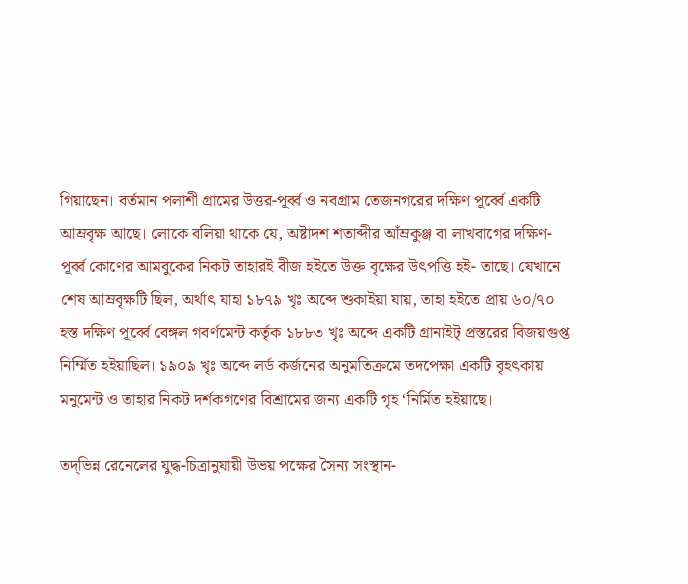গিয়াছেন। বর্তমান পলাশী গ্রামের উত্তর-পূর্ব্ব ও নবগ্রাম তেজনগরের দক্ষিণ পূর্ব্বে একটি আম্রবৃক্ষ আছে। লোকে বলিয়া থাকে যে, অষ্টাদশ শতাব্দীর আঁম্রকুঞ্জ বা লাখবাগের দক্ষিণ-পূর্ব্ব কোণের আমবুকের নিকট তাহারই বীজ হইতে উক্ত বৃক্ষের উৎপত্তি হই- তাছে। যেখানে শেষ আম্রবৃক্ষটি ছিল, অর্থাৎ যাহা ১৮৭৯ খৃঃ অব্দে শুকাইয়া যায়, তাহা হইতে প্রায় ৬০/৭০ হস্ত দক্ষিণ পূর্ব্বে বেঙ্গল গবর্ণমেন্ট কর্তৃক ১৮৮৩ খৃঃ অব্দে একটি গ্রানাইট্ প্রস্তরের বিজয়গুপ্ত নিৰ্ম্মিত হইয়াছিল। ১৯০৯ খৃঃ অব্দে লর্ড কর্জনের অনুমতিক্রমে তদপেক্ষা একটি বৃহৎকায় মনুমেন্ট ও তাহার নিকট দর্শকগণের বিশ্রামের জন্য একটি গৃহ ‘নির্মিত হইয়াছে।

তদ্‌ভিন্ন রেনেলের যুদ্ধ-চিত্রানুযায়ী উভয় পক্ষের সৈন্য সংস্থান-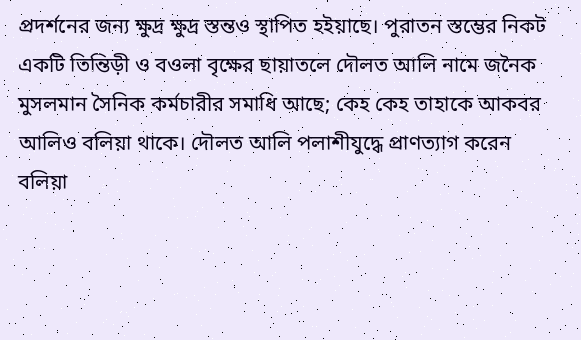প্রদর্শনের জন্য ক্ষুদ্র ক্ষুদ্র স্তন্তও স্থাপিত হইয়াছে। পুরাতন স্তম্ভের নিকট একটি তিন্তিড়ী ও বওলা বৃক্ষের ছায়াতলে দৌলত আলি নামে জনৈক মুসলমান সৈনিক কর্মচারীর সমাধি আছে; কেহ কেহ তাহাকে আকবর আলিও বলিয়া থাকে। দৌলত আলি পলাশীযুদ্ধে প্রাণত্যাগ করেন বলিয়া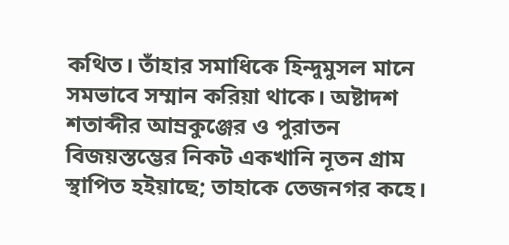কথিত। তাঁহার সমাধিকে হিন্দুমুসল মানে সমভাবে সম্মান করিয়া থাকে। অষ্টাদশ শতাব্দীর আম্রকুঞ্জের ও পুরাতন বিজয়স্তম্ভের নিকট একখানি নূতন গ্রাম স্থাপিত হইয়াছে; তাহাকে তেজনগর কহে।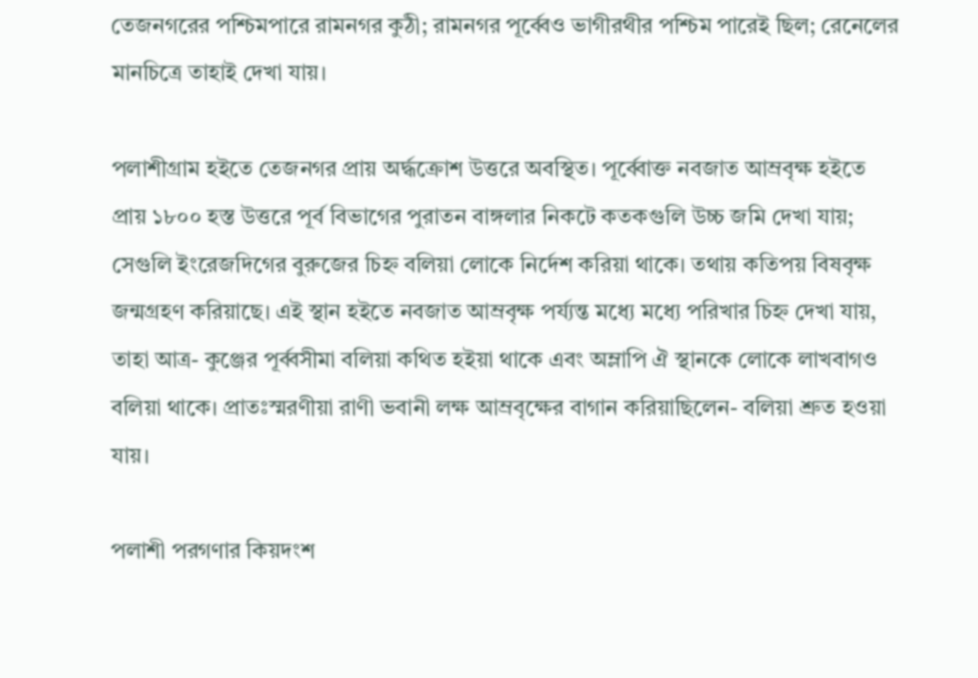তেজনগরের পশ্চিমপারে রামনগর কুঠী; রামনগর পূর্ব্বেও ভাগীরথীর পশ্চিম পারেই ছিল; রেনেলের মানচিত্রে তাহাই দেখা যায়।

পলাশীগ্রাম হইতে তেজনগর প্রায় অর্দ্ধক্রোশ উত্তরে অবস্থিত। পূর্ব্বোক্ত নবজাত আম্রবৃক্ষ হইতে প্রায় ১৮০০ হস্ত উত্তরে পূর্ব বিভাগের পুরাতন বাঙ্গলার নিকটে কতকগুলি উচ্চ জমি দেখা যায়; সেগুলি ইংরেজদিগের বুরুজের চিহ্ন বলিয়া লোকে নির্দেশ করিয়া থাকে। তথায় কতিপয় বিষবৃক্ষ জন্মগ্রহণ করিয়াছে। এই স্থান হইতে নবজাত আম্রবৃক্ষ পৰ্য্যন্ত মধ্যে মধ্যে পরিখার চিহ্ন দেখা যায়, তাহা আত্র- কুঞ্জের পূর্ব্বসীমা বলিয়া কথিত হইয়া থাকে এবং অম্লাপি ঐ স্থানকে লোকে লাখবাগও বলিয়া থাকে। প্রাতঃস্মরণীয়া রাণী ভবানী লক্ষ আম্রবৃক্ষের বাগান করিয়াছিলেন- বলিয়া শ্রুত হওয়া যায়।

পলাশী পরগণার কিয়দংশ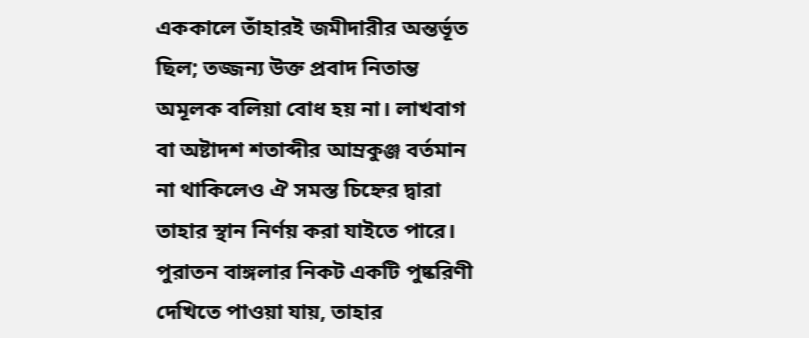এককালে তাঁহারই জমীদারীর অন্তর্ভূত ছিল; তজ্জন্য উক্ত প্রবাদ নিতান্ত অমূলক বলিয়া বোধ হয় না। লাখবাগ বা অষ্টাদশ শতাব্দীর আম্রকুঞ্জ বর্তমান না থাকিলেও ঐ সমস্ত চিহ্নের দ্বারা তাহার স্থান নির্ণয় করা যাইতে পারে। পুরাতন বাঙ্গলার নিকট একটি পুষ্করিণী দেখিতে পাওয়া যায়, তাহার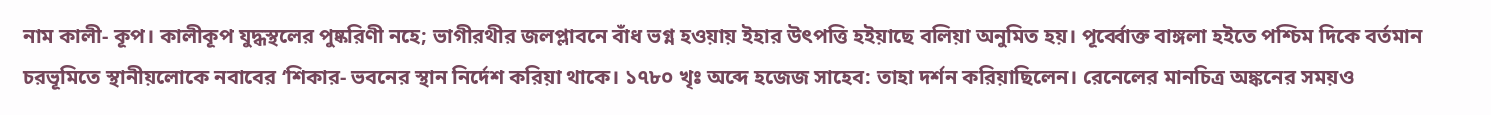নাম কালী- কূপ। কালীকূপ যুদ্ধস্থলের পুষ্করিণী নহে; ভাগীরথীর জলপ্লাবনে বাঁধ ভগ্ন হওয়ায় ইহার উৎপত্তি হইয়াছে বলিয়া অনুমিত হয়। পূর্ব্বোক্ত বাঙ্গলা হইতে পশ্চিম দিকে বর্তমান চরভূমিতে স্থানীয়লোকে নবাবের ‘শিকার- ভবনের স্থান নির্দেশ করিয়া থাকে। ১৭৮০ খৃঃ অব্দে হজেজ সাহেব: তাহা দর্শন করিয়াছিলেন। রেনেলের মানচিত্র অঙ্কনের সময়ও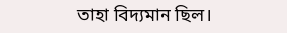তাহা বিদ্যমান ছিল।